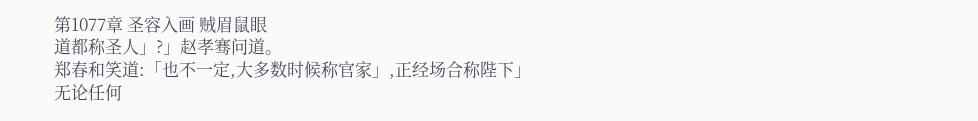第1077章 圣容入画 贼眉鼠眼
道都称圣人」?」赵孝骞问道。
郑春和笑道:「也不一定,大多数时候称官家」,正经场合称陛下」
无论任何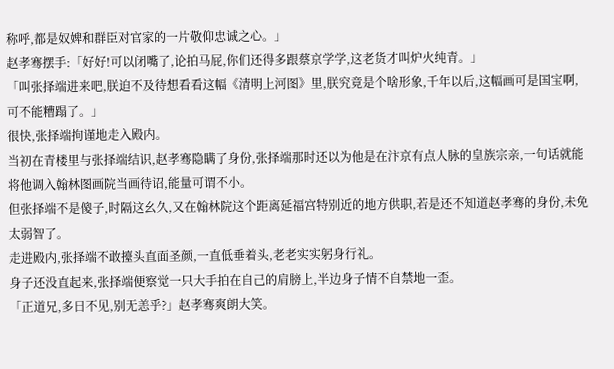称呼,都是奴婢和群臣对官家的一片敬仰忠诚之心。」
赵孝骞摆手:「好好!可以闭嘴了,论拍马屁,你们还得多跟蔡京学学,这老货才叫炉火纯青。」
「叫张择端进来吧,朕迫不及待想看看这幅《清明上河图》里,朕究竟是个啥形象,千年以后,这幅画可是国宝啊,可不能糟蹋了。」
很快,张择端拘谨地走入殿内。
当初在青楼里与张择端结识,赵孝骞隐瞒了身份,张择端那时还以为他是在汴京有点人脉的皇族宗亲,一句话就能将他调入翰林图画院当画待诏,能量可谓不小。
但张择端不是傻子,时隔这幺久,又在翰林院这个距离延福宫特别近的地方供职,若是还不知道赵孝骞的身份,未免太弱智了。
走进殿内,张择端不敢擡头直面圣颜,一直低垂着头,老老实实躬身行礼。
身子还没直起来,张择端便察觉一只大手拍在自己的肩膀上,半边身子情不自禁地一歪。
「正道兄,多日不见,别无恙乎?」赵孝骞爽朗大笑。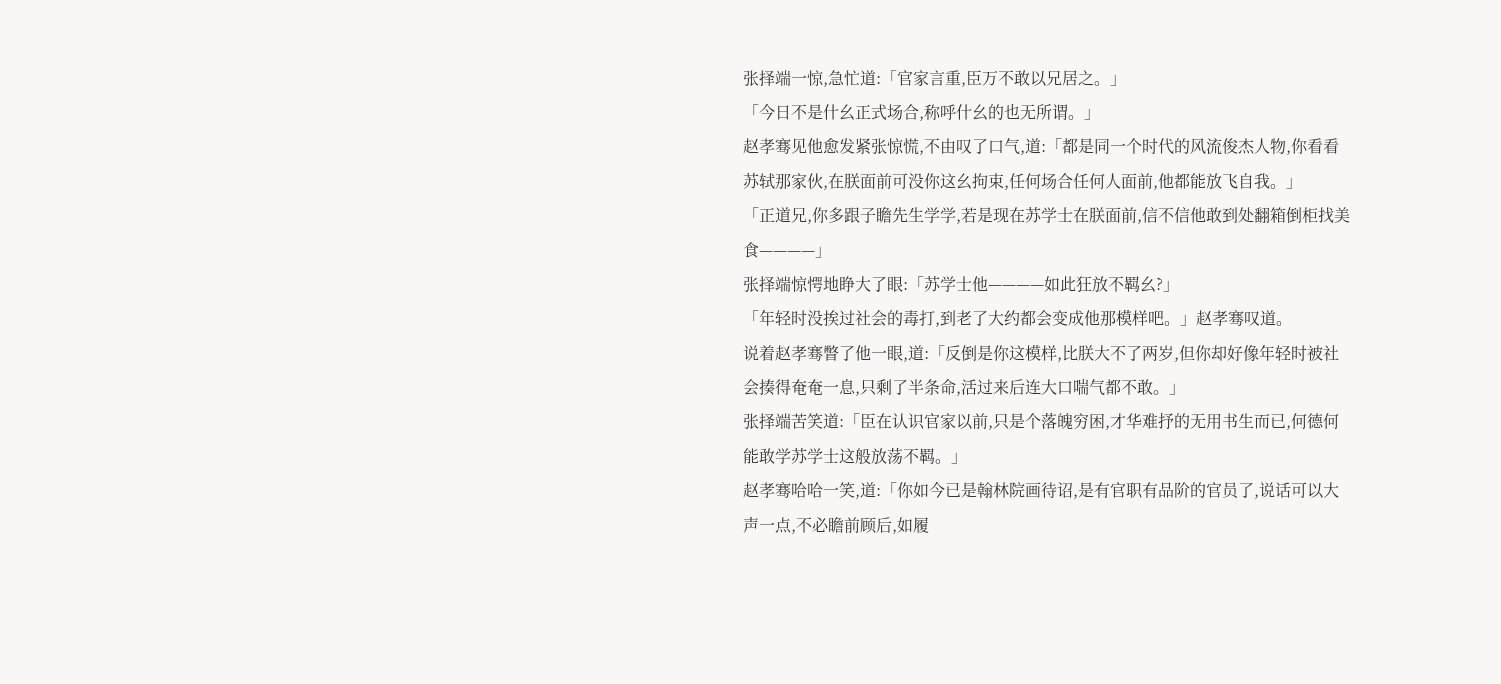张择端一惊,急忙道:「官家言重,臣万不敢以兄居之。」
「今日不是什幺正式场合,称呼什幺的也无所谓。」
赵孝骞见他愈发紧张惊慌,不由叹了口气,道:「都是同一个时代的风流俊杰人物,你看看苏轼那家伙,在朕面前可没你这幺拘束,任何场合任何人面前,他都能放飞自我。」
「正道兄,你多跟子瞻先生学学,若是现在苏学士在朕面前,信不信他敢到处翻箱倒柜找美食————」
张择端惊愕地睁大了眼:「苏学士他————如此狂放不羁幺?」
「年轻时没挨过社会的毒打,到老了大约都会变成他那模样吧。」赵孝骞叹道。
说着赵孝骞瞥了他一眼,道:「反倒是你这模样,比朕大不了两岁,但你却好像年轻时被社会揍得奄奄一息,只剩了半条命,活过来后连大口喘气都不敢。」
张择端苦笑道:「臣在认识官家以前,只是个落魄穷困,才华难抒的无用书生而已,何德何能敢学苏学士这般放荡不羁。」
赵孝骞哈哈一笑,道:「你如今已是翰林院画待诏,是有官职有品阶的官员了,说话可以大声一点,不必瞻前顾后,如履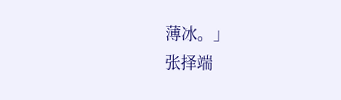薄冰。」
张择端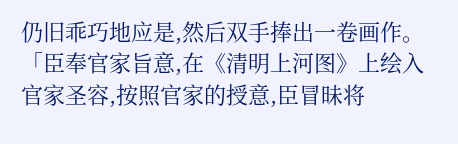仍旧乖巧地应是,然后双手捧出一卷画作。
「臣奉官家旨意,在《清明上河图》上绘入官家圣容,按照官家的授意,臣冒昧将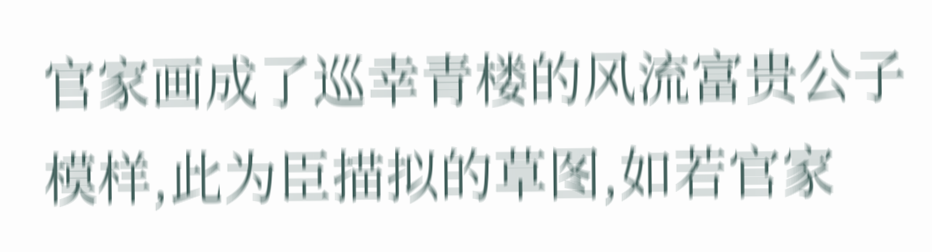官家画成了巡幸青楼的风流富贵公子模样,此为臣描拟的草图,如若官家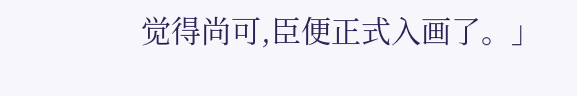觉得尚可,臣便正式入画了。」